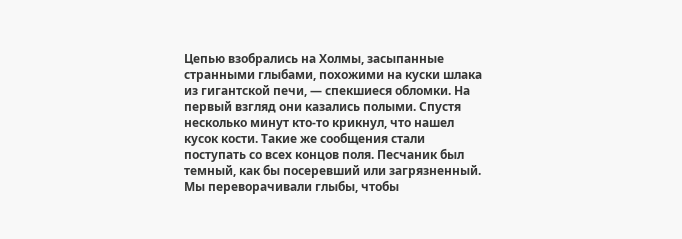Цепью взобрались на Холмы, засыпанные странными глыбами, похожими на куски шлака из гигантской печи, — спекшиеся обломки. На первый взгляд они казались полыми. Спустя несколько минут кто-то крикнул, что нашел кусок кости. Такие же сообщения стали поступать со всех концов поля. Песчаник был темный, как бы посеревший или загрязненный. Мы переворачивали глыбы, чтобы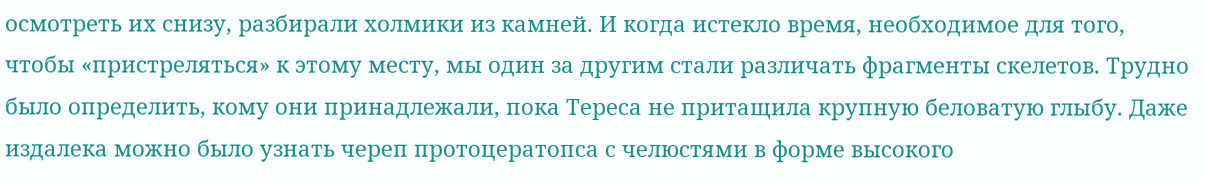осмотреть их снизу, разбирали холмики из камней. И когда истекло время, необходимое для того, чтобы «пристреляться» к этому месту, мы один за другим стали различать фрагменты скелетов. Трудно было определить, кому они принадлежали, пока Тереса не притащила крупную беловатую глыбу. Даже издалека можно было узнать череп протоцератопса с челюстями в форме высокого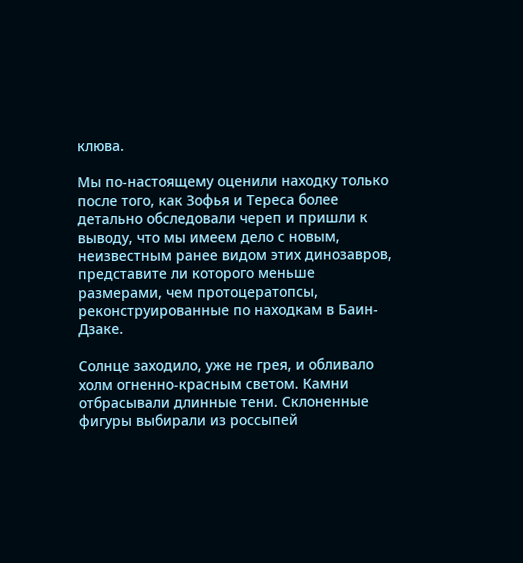клюва.

Мы по-настоящему оценили находку только после того, как Зофья и Тереса более детально обследовали череп и пришли к выводу, что мы имеем дело с новым, неизвестным ранее видом этих динозавров, представите ли которого меньше размерами, чем протоцератопсы, реконструированные по находкам в Баин-Дзаке.

Солнце заходило, уже не грея, и обливало холм огненно-красным светом. Камни отбрасывали длинные тени. Склоненные фигуры выбирали из россыпей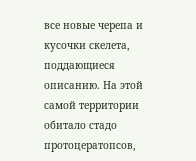все новые черепа и кусочки скелета, поддающиеся описанию. На этой самой территории обитало стадо протоцератопсов,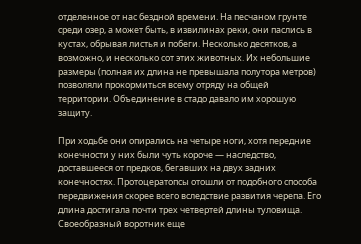отделенное от нас бездной времени. На песчаном грунте среди озер, а может быть, в извилинах реки, они паслись в кустах, обрывая листья и побеги. Несколько десятков, а возможно, и несколько сот этих животных. Их небольшие размеры (полная их длина не превышала полутора метров) позволяли прокормиться всему отряду на общей территории. Объединение в стадо давало им хорошую защиту.

При ходьбе они опирались на четыре ноги, хотя передние конечности у них были чуть короче — наследство, доставшееся от предков, бегавших на двух задних конечностях. Протоцератопсы отошли от подобного способа передвижения скорее всего вследствие развития черепа. Его длина достигала почти трех четвертей длины туловища. Своеобразный воротник еще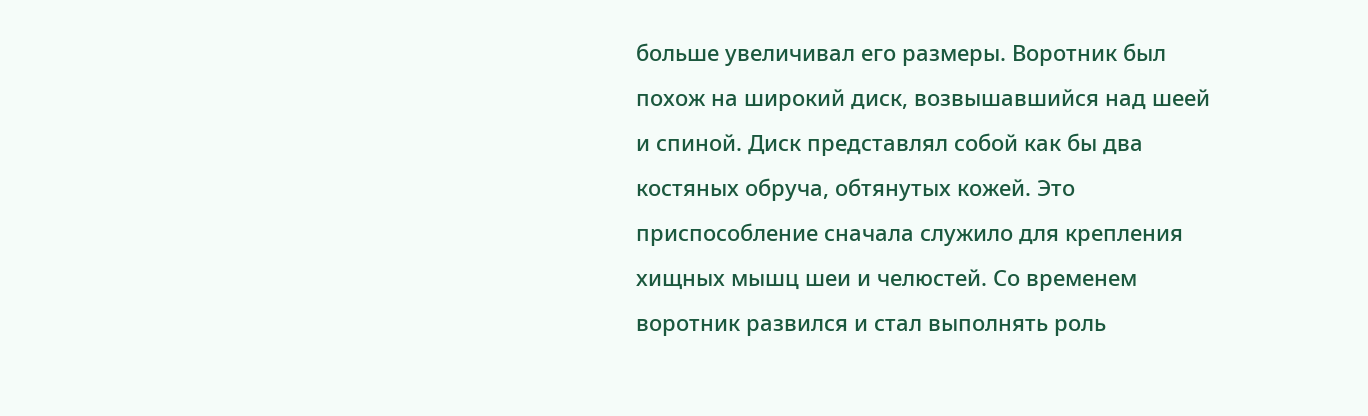больше увеличивал его размеры. Воротник был похож на широкий диск, возвышавшийся над шеей и спиной. Диск представлял собой как бы два костяных обруча, обтянутых кожей. Это приспособление сначала служило для крепления хищных мышц шеи и челюстей. Со временем воротник развился и стал выполнять роль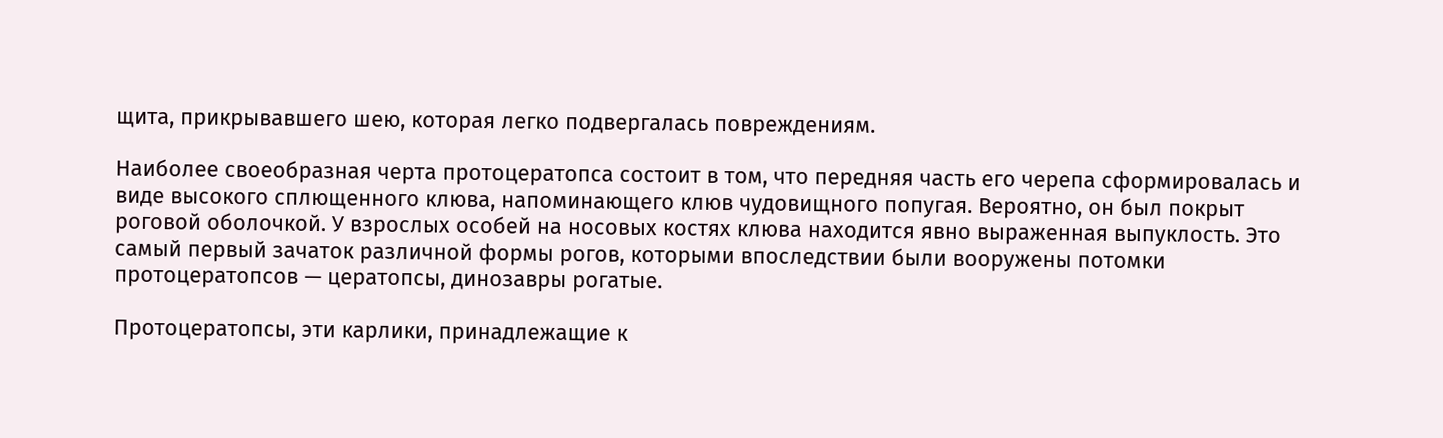щита, прикрывавшего шею, которая легко подвергалась повреждениям.

Наиболее своеобразная черта протоцератопса состоит в том, что передняя часть его черепа сформировалась и виде высокого сплющенного клюва, напоминающего клюв чудовищного попугая. Вероятно, он был покрыт роговой оболочкой. У взрослых особей на носовых костях клюва находится явно выраженная выпуклость. Это самый первый зачаток различной формы рогов, которыми впоследствии были вооружены потомки протоцератопсов — цератопсы, динозавры рогатые.

Протоцератопсы, эти карлики, принадлежащие к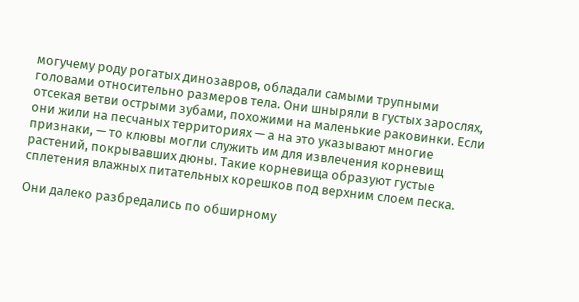могучему роду рогатых динозавров, обладали самыми трупными головами относительно размеров тела. Они шныряли в густых зарослях, отсекая ветви острыми зубами, похожими на маленькие раковинки. Если они жили на песчаных территориях — а на это указывают многие признаки, — то клювы могли служить им для извлечения корневищ растений, покрывавших дюны. Такие корневища образуют густые сплетения влажных питательных корешков под верхним слоем песка.

Они далеко разбредались по обширному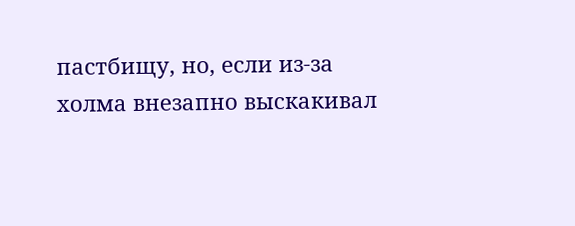пастбищу, но, если из-за холма внезапно выскакивал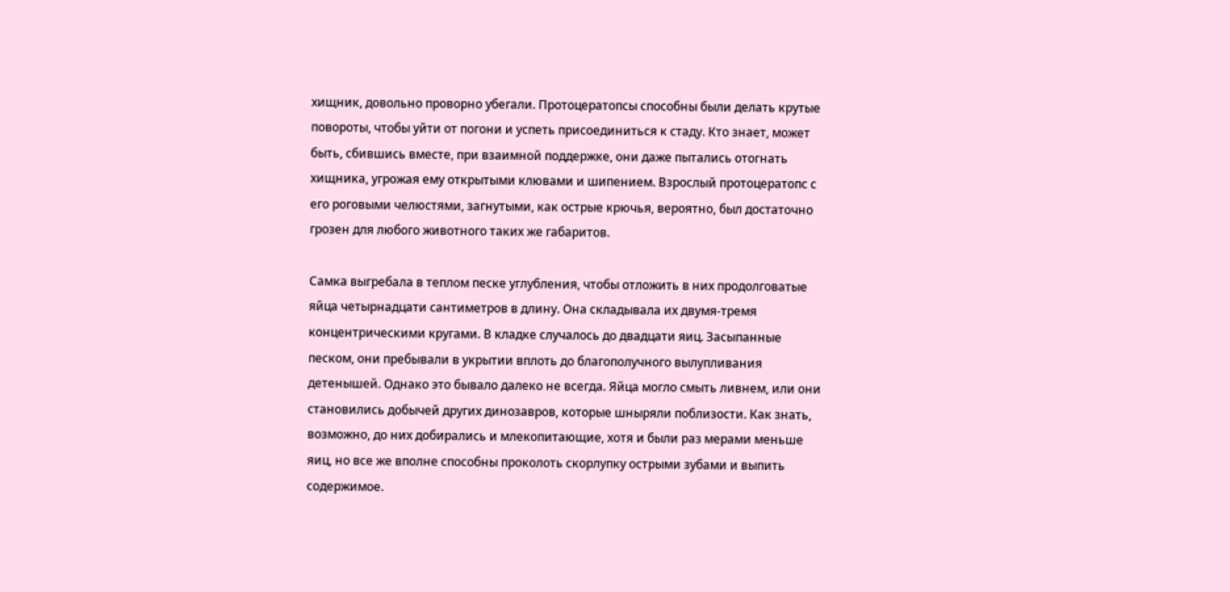хищник, довольно проворно убегали. Протоцератопсы способны были делать крутые повороты, чтобы уйти от погони и успеть присоединиться к стаду. Кто знает, может быть, сбившись вместе, при взаимной поддержке, они даже пытались отогнать хищника, угрожая ему открытыми клювами и шипением. Взрослый протоцератопс с его роговыми челюстями, загнутыми, как острые крючья, вероятно, был достаточно грозен для любого животного таких же габаритов.

Самка выгребала в теплом песке углубления, чтобы отложить в них продолговатые яйца четырнадцати сантиметров в длину. Она складывала их двумя-тремя концентрическими кругами. В кладке случалось до двадцати яиц. Засыпанные песком, они пребывали в укрытии вплоть до благополучного вылупливания детенышей. Однако это бывало далеко не всегда. Яйца могло смыть ливнем, или они становились добычей других динозавров, которые шныряли поблизости. Как знать, возможно, до них добирались и млекопитающие, хотя и были раз мерами меньше яиц, но все же вполне способны проколоть скорлупку острыми зубами и выпить содержимое.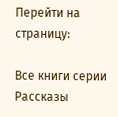Перейти на страницу:

Все книги серии Рассказы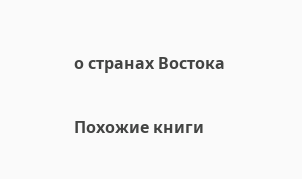о странах Востока

Похожие книги